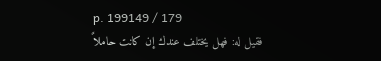p. 199149 / 179
فقيل له: فهل يختلف عندك إن كانت حاملاً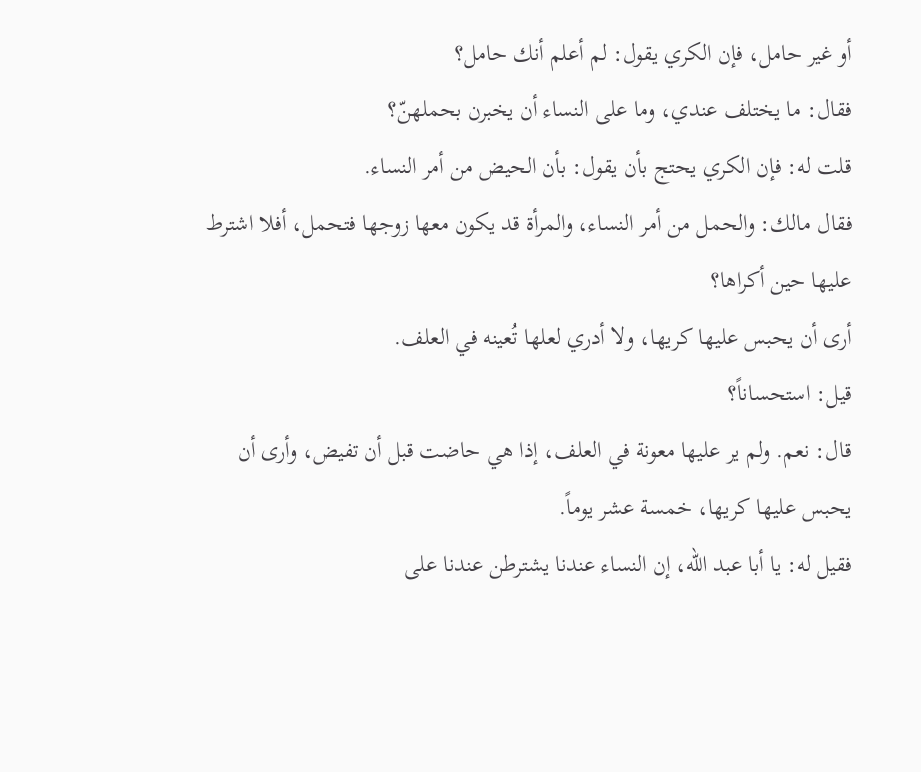أو غير حامل، فإن الكري يقول: لم أعلم أنك حامل؟
فقال: ما يختلف عندي، وما على النساء أن يخبرن بحملهنّ؟
قلت له: فإن الكري يحتج بأن يقول: بأن الحيض من أمر النساء.
فقال مالك: والحمل من أمر النساء، والمرأة قد يكون معها زوجها فتحمل، أفلا اشترط عليها حين أكراها؟
أرى أن يحبس عليها كريها، ولا أدري لعلها تُعينه في العلف.
قيل: استحساناً؟
قال: نعم. ولم ير عليها معونة في العلف، إذا هي حاضت قبل أن تفيض، وأرى أن يحبس عليها كريها، خمسة عشر يوماً.
فقيل له: يا أبا عبد الله، إن النساء عندنا يشترطن عندنا على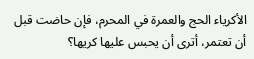الأكرياء الحج والعمرة في المحرم، فإن حاضت قبل أن تعتمر، أترى أن يحبس عليها كريها؟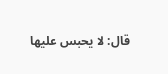قال: لا يحبس عليها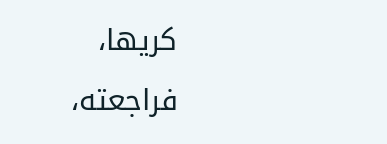كريها، فراجعته،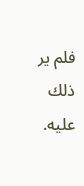فلم ير ذلك عليه.